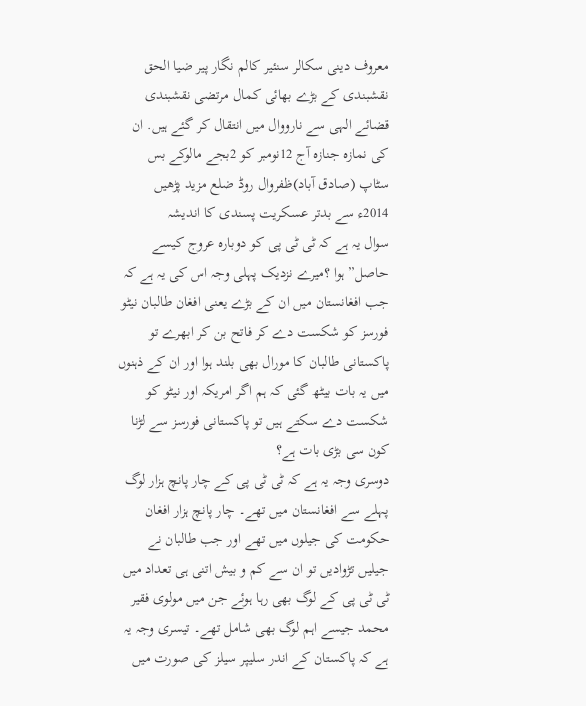معروف دینی سکالر سنئیر کالم نگار پیر ضیا الحق نقشبندی کے بڑے بھائی کمال مرتضی نقشبندی قضائے الہی سے نارووال میں انتقال کر گئے ہیں. ان کی نمازہ جنازہ آج 12نومبر کو 2بجے مالوکے بس سٹاپ (صادق آباد)ظفروال روڈ ضلع مزید پڑھیں
2014ء سے بدتر عسکریت پسندی کا اندیشہ
سوال یہ ہے کہ ٹی ٹی پی کو دوبارہ عروج کیسے حاصل” ہوا ؟میرے نزدیک پہلی وجہ اس کی یہ ہے کہ جب افغانستان میں ان کے بڑے یعنی افغان طالبان نیٹو فورسز کو شکست دے کر فاتح بن کر ابھرے تو پاکستانی طالبان کا مورال بھی بلند ہوا اور ان کے ذہنوں میں یہ بات بیٹھ گئی کہ ہم اگر امریکہ اور نیٹو کو شکست دے سکتے ہیں تو پاکستانی فورسز سے لڑنا کون سی بڑی بات ہے؟
دوسری وجہ یہ ہے کہ ٹی ٹی پی کے چار پانچ ہزار لوگ پہلے سے افغانستان میں تھے۔ چار پانچ ہزار افغان حکومت کی جیلوں میں تھے اور جب طالبان نے جیلیں تڑوادیں تو ان سے کم و بیش اتنی ہی تعداد میں ٹی ٹی پی کے لوگ بھی رہا ہوئے جن میں مولوی فقیر محمد جیسے اہم لوگ بھی شامل تھے۔ تیسری وجہ یہ ہے کہ پاکستان کے اندر سلیپر سیلز کی صورت میں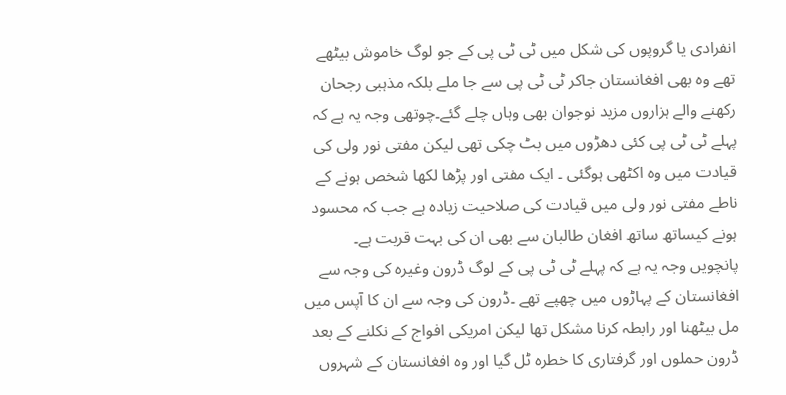انفرادی یا گروپوں کی شکل میں ٹی ٹی پی کے جو لوگ خاموش بیٹھے تھے وہ بھی افغانستان جاکر ٹی ٹی پی سے جا ملے بلکہ مذہبی رجحان رکھنے والے ہزاروں مزید نوجوان بھی وہاں چلے گئے۔چوتھی وجہ یہ ہے کہ پہلے ٹی ٹی پی کئی دھڑوں میں بٹ چکی تھی لیکن مفتی نور ولی کی قیادت میں وہ اکٹھی ہوگئی ۔ ایک مفتی اور پڑھا لکھا شخص ہونے کے ناطے مفتی نور ولی میں قیادت کی صلاحیت زیادہ ہے جب کہ محسود ہونے کیساتھ ساتھ افغان طالبان سے بھی ان کی بہت قربت ہے۔
پانچویں وجہ یہ ہے کہ پہلے ٹی ٹی پی کے لوگ ڈرون وغیرہ کی وجہ سے افغانستان کے پہاڑوں میں چھپے تھے ۔ڈرون کی وجہ سے ان کا آپس میں مل بیٹھنا اور رابطہ کرنا مشکل تھا لیکن امریکی افواج کے نکلنے کے بعد ڈرون حملوں اور گرفتاری کا خطرہ ٹل گیا اور وہ افغانستان کے شہروں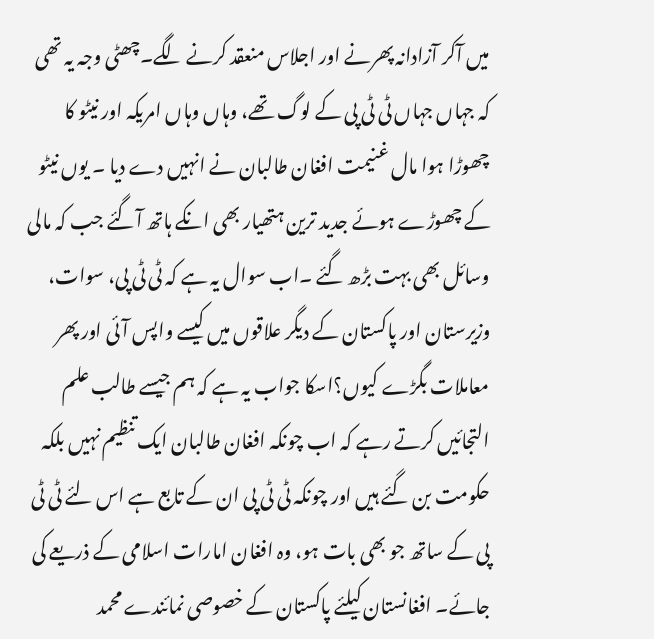میں آکر آزادانہ پھرنے اور اجلاس منعقد کرنے لگے۔چھٹی وجہ یہ تھی کہ جہاں جہاں ٹی ٹی پی کے لوگ تھے، وہاں وہاں امریکہ اور نیٹو کا چھوڑا ہوا مال غنیمت افغان طالبان نے انہیں دے دیا ۔ یوں نیٹو کے چھوڑے ہوئے جدید ترین ہتھیار بھی انکے ہاتھ آگئے جب کہ مالی وسائل بھی بہت بڑھ گئے ۔اب سوال یہ ہے کہ ٹی ٹی پی، سوات، وزیرستان اور پاکستان کے دیگر علاقوں میں کیسے واپس آئی اور پھر معاملات بگڑے کیوں؟اسکا جواب یہ ہے کہ ہم جیسے طالب علم التجائیں کرتے رہے کہ اب چونکہ افغان طالبان ایک تنظیم نہیں بلکہ حکومت بن گئے ہیں اور چونکہ ٹی ٹی پی ان کے تابع ہے اس لئے ٹی ٹی پی کے ساتھ جو بھی بات ہو، وہ افغان امارات اسلامی کے ذریعے کی جائے۔ افغانستان کیلئے پاکستان کے خصوصی نمائندے محمد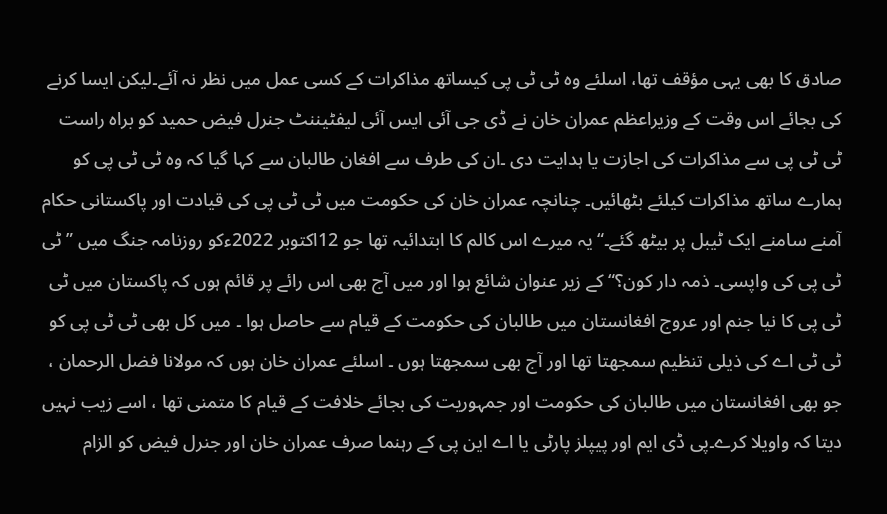صادق کا بھی یہی مؤقف تھا، اسلئے وہ ٹی ٹی پی کیساتھ مذاکرات کے کسی عمل میں نظر نہ آئے۔لیکن ایسا کرنے کی بجائے اس وقت کے وزیراعظم عمران خان نے ڈی جی آئی ایس آئی لیفٹیننٹ جنرل فیض حمید کو براہ راست ٹی ٹی پی سے مذاکرات کی اجازت یا ہدایت دی ۔ان کی طرف سے افغان طالبان سے کہا گیا کہ وہ ٹی ٹی پی کو ہمارے ساتھ مذاکرات کیلئے بٹھائیں۔ چنانچہ عمران خان کی حکومت میں ٹی ٹی پی کی قیادت اور پاکستانی حکام آمنے سامنے ایک ٹیبل پر بیٹھ گئے۔“یہ میرے اس کالم کا ابتدائیہ تھا جو 12اکتوبر 2022ءکو روزنامہ جنگ میں ”ٹی ٹی پی کی واپسی۔ ذمہ دار کون؟“ کے زیر عنوان شائع ہوا اور میں آج بھی اس رائے پر قائم ہوں کہ پاکستان میں ٹی ٹی پی کا نیا جنم اور عروج افغانستان میں طالبان کی حکومت کے قیام سے حاصل ہوا ۔ میں کل بھی ٹی ٹی پی کو ٹی ٹی اے کی ذیلی تنظیم سمجھتا تھا اور آج بھی سمجھتا ہوں ۔ اسلئے عمران خان ہوں کہ مولانا فضل الرحمان ، جو بھی افغانستان میں طالبان کی حکومت اور جمہوریت کی بجائے خلافت کے قیام کا متمنی تھا ، اسے زیب نہیں دیتا کہ واویلا کرے۔پی ڈی ایم اور پیپلز پارٹی یا اے این پی کے رہنما صرف عمران خان اور جنرل فیض کو الزام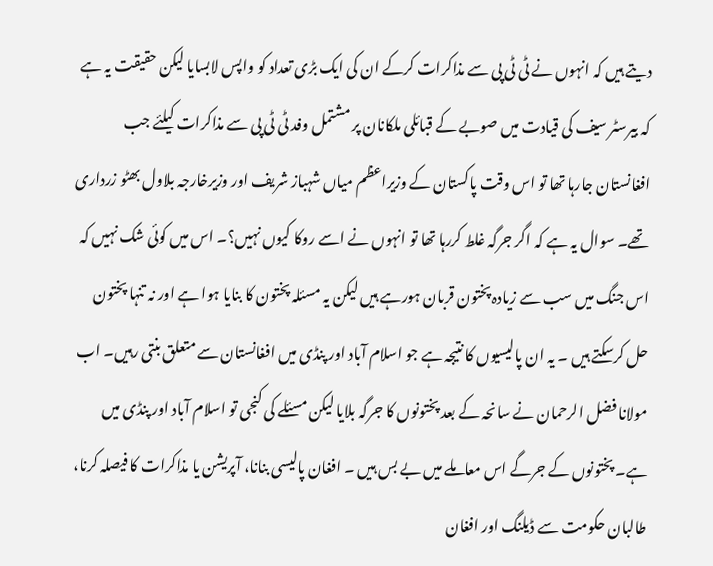دیتے ہیں کہ انہوں نے ٹی ٹی پی سے مذاکرات کرکے ان کی ایک بڑی تعداد کو واپس لابسایا لیکن حقیقت یہ ہے کہ بیرسٹر سیف کی قیادت میں صوبے کے قبائلی ملکانان پر مشتمل وفد ٹی ٹی پی سے مذاکرات کیلئے جب افغانستان جارہا تھا تو اس وقت پاکستان کے وزیراعظم میاں شہباز شریف اور وزیرخارجہ بلاول بھٹو زرداری تھے۔ سوال یہ ہے کہ اگر جرگہ غلط کررہا تھا تو انہوں نے اسے روکا کیوں نہیں؟۔ اس میں کوئی شک نہیں کہ اس جنگ میں سب سے زیادہ پختون قربان ہورہے ہیں لیکن یہ مسئلہ پختون کا بنایا ہوا ہے اور نہ تنہا پختون حل کرسکتے ہیں ۔ یہ ان پالیسیوں کا نتیجہ ہے جو اسلام آباد اور پنڈی میں افغانستان سے متعلق بنتی رہیں۔ اب مولانا فضل الرحمان نے سانحہ کے بعد پختونوں کا جرگہ بلایا لیکن مسئلے کی کنجی تو اسلام آباد اور پنڈی میں ہے۔ پختونوں کے جرگے اس معاملے میں بے بس ہیں ۔ افغان پالیسی بنانا، آپریشن یا مذاکرات کا فیصلہ کرنا، طالبان حکومت سے ڈیلنگ اور افغان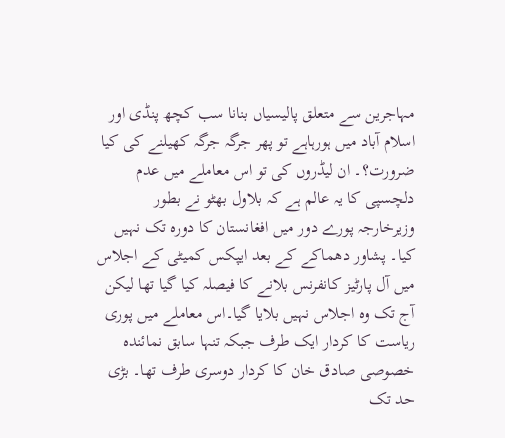مہاجرین سے متعلق پالیسیاں بنانا سب کچھ پنڈی اور اسلام آباد میں ہورہاہے تو پھر جرگہ جرگہ کھیلنے کی کیا ضرورت؟۔ ان لیڈروں کی تو اس معاملے میں عدم دلچسپی کا یہ عالم ہے کہ بلاول بھٹو نے بطور وزیرخارجہ پورے دور میں افغانستان کا دورہ تک نہیں کیا۔ پشاور دھماکے کے بعد ایپکس کمیٹی کے اجلاس میں آل پارٹیز کانفرنس بلانے کا فیصلہ کیا گیا تھا لیکن آج تک وہ اجلاس نہیں بلایا گیا۔اس معاملے میں پوری ریاست کا کردار ایک طرف جبکہ تنہا سابق نمائندہ خصوصی صادق خان کا کردار دوسری طرف تھا۔ بڑی حد تک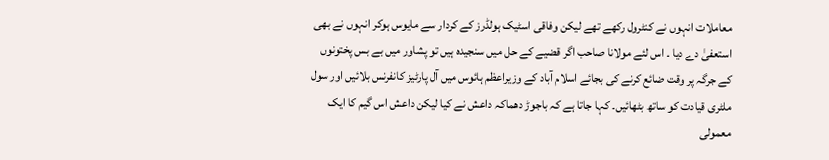معاملات انہوں نے کنٹرول رکھے تھے لیکن وفاقی اسٹیک ہولڈرز کے کردار سے مایوس ہوکر انہوں نے بھی استعفیٰ دے دیا ۔ اس لئے مولانا صاحب اگر قضیے کے حل میں سنجیدہ ہیں تو پشاور میں بے بس پختونوں کے جرگہ پر وقت ضائع کرنے کی بجائے اسلام آباد کے وزیراعظم ہائوس میں آل پارٹیز کانفرنس بلائیں اور سول ملٹری قیادت کو ساتھ بٹھائیں۔ کہا جاتا ہے کہ باجوڑ دھماکہ داعش نے کیا لیکن داعش اس گیم کا ایک معمولی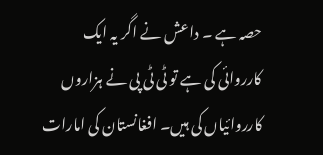حصہ ہے ۔ داعش نے اگر یہ ایک کارروائی کی ہے تو ٹی ٹی پی نے ہزاروں کارروائیاں کی ہیں۔ افغانستان کی امارات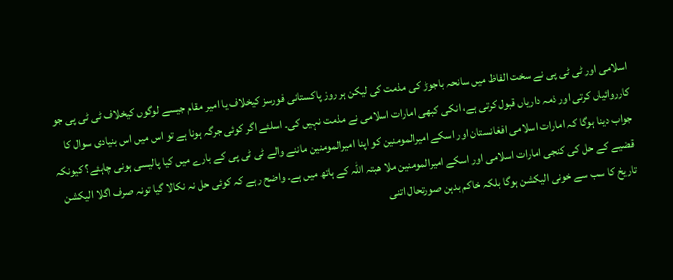اسلامی اور ٹی ٹی پی نے سخت الفاظ میں سانحہ باجوڑ کی مذمت کی لیکن ہر روز پاکستانی فورسز کیخلاف یا امیر مقام جیسے لوگوں کیخلاف ٹی ٹی پی جو کارروائیاں کرتی اور ذمہ داریاں قبول کرتی ہے، انکی کبھی امارات اسلامی نے مذمت نہیں کی۔ اسلئے اگر کوئی جرگہ ہونا ہے تو اس میں اس بنیادی سوال کا جواب دینا ہوگا کہ امارات اسلامی افغانستان اور اسکے امیرالمومنین کو اپنا امیرالمومنین ماننے والے ٹی ٹی پی کے بارے میں کیا پالیسی ہونی چاہئے؟ کیونکہ قضیے کے حل کی کنجی امارات اسلامی اور اسکے امیرالمومنین ملا ھبتہ اللہ کے ہاتھ میں ہے۔ واضح رہے کہ کوئی حل نہ نکالا گیا تونہ صرف اگلا الیکشن تاریخ کا سب سے خونی الیکشن ہوگا بلکہ خاکم بدہن صورتحال اتنی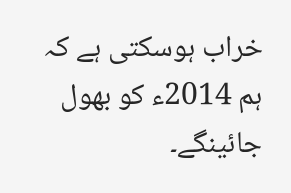خراب ہوسکتی ہے کہ ہم 2014ء کو بھول جائینگے۔